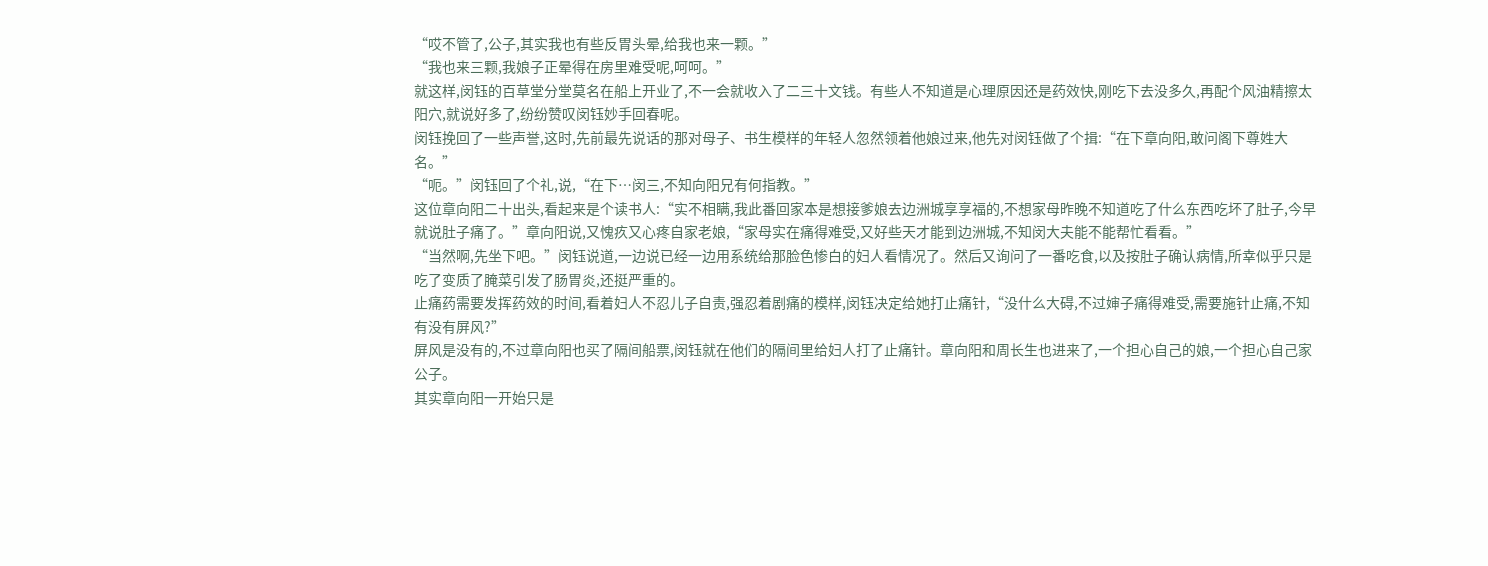“哎不管了,公子,其实我也有些反胃头晕,给我也来一颗。”
“我也来三颗,我娘子正晕得在房里难受呢,呵呵。”
就这样,闵钰的百草堂分堂莫名在船上开业了,不一会就收入了二三十文钱。有些人不知道是心理原因还是药效快,刚吃下去没多久,再配个风油精擦太阳穴,就说好多了,纷纷赞叹闵钰妙手回春呢。
闵钰挽回了一些声誉,这时,先前最先说话的那对母子、书生模样的年轻人忽然领着他娘过来,他先对闵钰做了个揖:“在下章向阳,敢问阁下尊姓大名。”
“呃。”闵钰回了个礼,说,“在下…闵三,不知向阳兄有何指教。”
这位章向阳二十出头,看起来是个读书人:“实不相瞒,我此番回家本是想接爹娘去边洲城享享福的,不想家母昨晚不知道吃了什么东西吃坏了肚子,今早就说肚子痛了。”章向阳说,又愧疚又心疼自家老娘,“家母实在痛得难受,又好些天才能到边洲城,不知闵大夫能不能帮忙看看。”
“当然啊,先坐下吧。”闵钰说道,一边说已经一边用系统给那脸色惨白的妇人看情况了。然后又询问了一番吃食,以及按肚子确认病情,所幸似乎只是吃了变质了腌菜引发了肠胃炎,还挺严重的。
止痛药需要发挥药效的时间,看着妇人不忍儿子自责,强忍着剧痛的模样,闵钰决定给她打止痛针,“没什么大碍,不过婶子痛得难受,需要施针止痛,不知有没有屏风?”
屏风是没有的,不过章向阳也买了隔间船票,闵钰就在他们的隔间里给妇人打了止痛针。章向阳和周长生也进来了,一个担心自己的娘,一个担心自己家公子。
其实章向阳一开始只是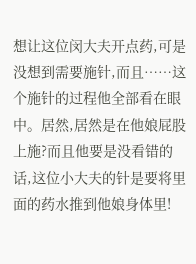想让这位闵大夫开点药,可是没想到需要施针,而且……这个施针的过程他全部看在眼中。居然,居然是在他娘屁股上施?而且他要是没看错的话,这位小大夫的针是要将里面的药水推到他娘身体里!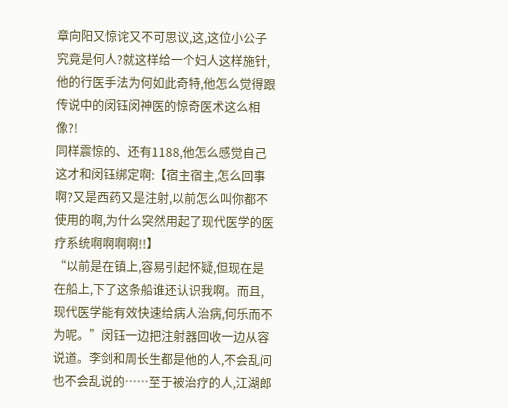章向阳又惊诧又不可思议,这,这位小公子究竟是何人?就这样给一个妇人这样施针,他的行医手法为何如此奇特,他怎么觉得跟传说中的闵钰闵神医的惊奇医术这么相像?!
同样震惊的、还有1188,他怎么感觉自己这才和闵钰绑定啊:【宿主宿主,怎么回事啊?又是西药又是注射,以前怎么叫你都不使用的啊,为什么突然用起了现代医学的医疗系统啊啊啊啊!!】
“以前是在镇上,容易引起怀疑,但现在是在船上,下了这条船谁还认识我啊。而且,现代医学能有效快速给病人治病,何乐而不为呢。”闵钰一边把注射器回收一边从容说道。李剑和周长生都是他的人,不会乱问也不会乱说的……至于被治疗的人,江湖郎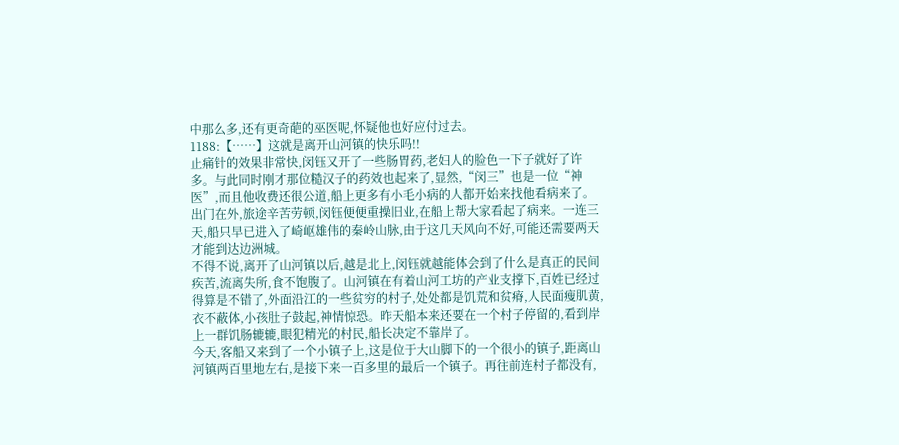中那么多,还有更奇葩的巫医呢,怀疑他也好应付过去。
1188:【……】这就是离开山河镇的快乐吗!!
止痛针的效果非常快,闵钰又开了一些肠胃药,老妇人的脸色一下子就好了许多。与此同时刚才那位糙汉子的药效也起来了,显然,“闵三”也是一位“神医”,而且他收费还很公道,船上更多有小毛小病的人都开始来找他看病来了。
出门在外,旅途辛苦劳顿,闵钰便便重操旧业,在船上帮大家看起了病来。一连三天,船只早已进入了崎岖雄伟的秦岭山脉,由于这几天风向不好,可能还需要两天才能到达边洲城。
不得不说,离开了山河镇以后,越是北上,闵钰就越能体会到了什么是真正的民间疾苦,流离失所,食不饱腹了。山河镇在有着山河工坊的产业支撑下,百姓已经过得算是不错了,外面沿江的一些贫穷的村子,处处都是饥荒和贫瘠,人民面瘦肌黄,衣不蔽体,小孩肚子鼓起,神情惊恐。昨天船本来还要在一个村子停留的,看到岸上一群饥肠辘辘,眼犯精光的村民,船长决定不靠岸了。
今天,客船又来到了一个小镇子上,这是位于大山脚下的一个很小的镇子,距离山河镇两百里地左右,是接下来一百多里的最后一个镇子。再往前连村子都没有,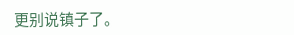更别说镇子了。